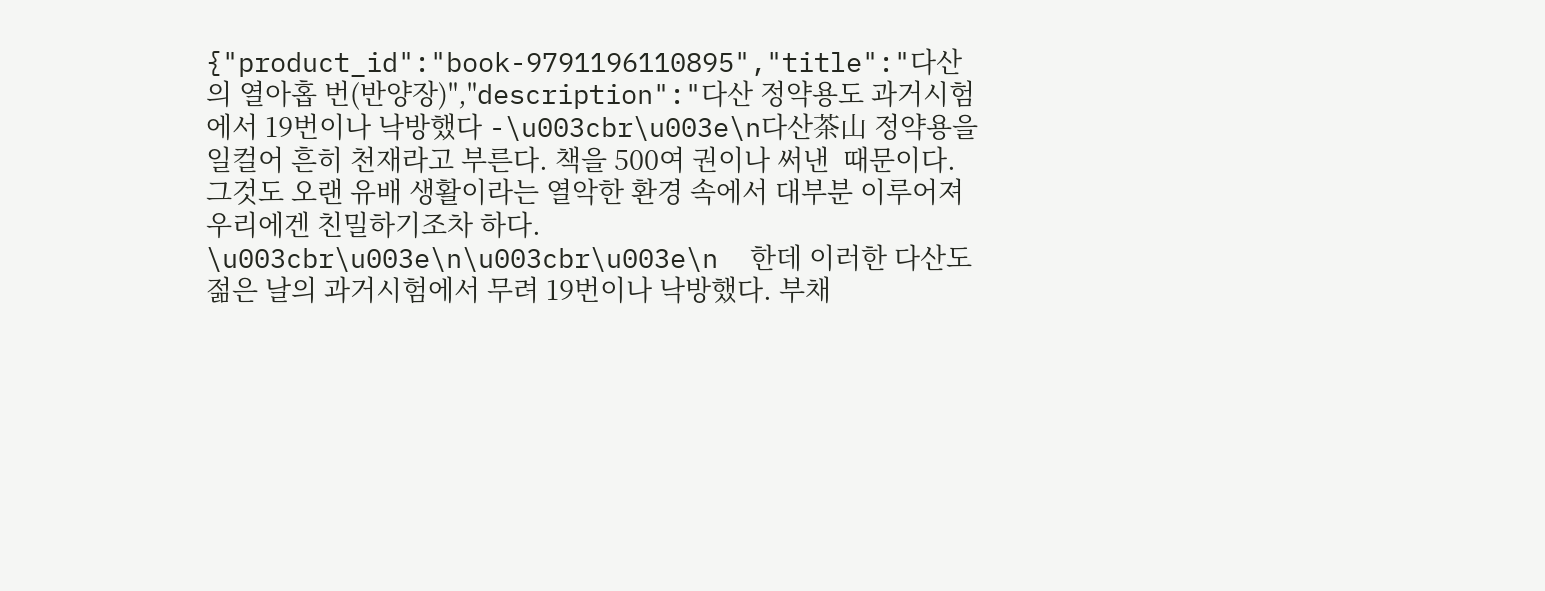{"product_id":"book-9791196110895","title":"다산의 열아홉 번(반양장)","description":"다산 정약용도 과거시험에서 19번이나 낙방했다 -\u003cbr\u003e\n다산茶山 정약용을 일컬어 흔히 천재라고 부른다. 책을 500여 권이나 써낸  때문이다. 그것도 오랜 유배 생활이라는 열악한 환경 속에서 대부분 이루어져 우리에겐 친밀하기조차 하다. \u003cbr\u003e\n\u003cbr\u003e\n  한데 이러한 다산도 젊은 날의 과거시험에서 무려 19번이나 낙방했다. 부채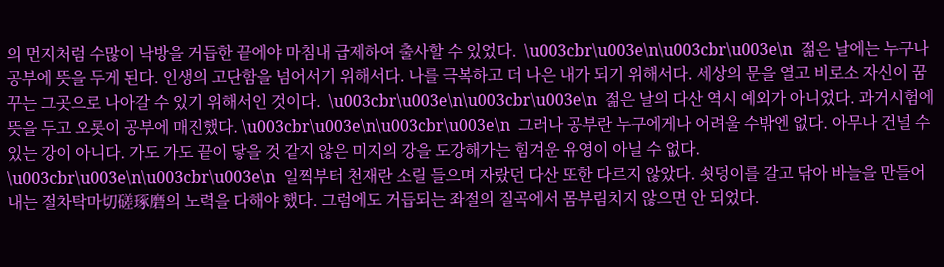의 먼지처럼 수많이 낙방을 거듭한 끝에야 마침내 급제하여 출사할 수 있었다.  \u003cbr\u003e\n\u003cbr\u003e\n  젊은 날에는 누구나 공부에 뜻을 두게 된다. 인생의 고단함을 넘어서기 위해서다. 나를 극복하고 더 나은 내가 되기 위해서다. 세상의 문을 열고 비로소 자신이 꿈꾸는 그곳으로 나아갈 수 있기 위해서인 것이다.  \u003cbr\u003e\n\u003cbr\u003e\n  젊은 날의 다산 역시 예외가 아니었다. 과거시험에 뜻을 두고 오롯이 공부에 매진했다. \u003cbr\u003e\n\u003cbr\u003e\n  그러나 공부란 누구에게나 어려울 수밖엔 없다. 아무나 건널 수 있는 강이 아니다. 가도 가도 끝이 닿을 것 같지 않은 미지의 강을 도강해가는 힘겨운 유영이 아닐 수 없다. \u003cbr\u003e\n\u003cbr\u003e\n  일찍부터 천재란 소릴 들으며 자랐던 다산 또한 다르지 않았다. 쇳덩이를 갈고 닦아 바늘을 만들어내는 절차탁마切磋琢磨의 노력을 다해야 했다. 그럼에도 거듭되는 좌절의 질곡에서 몸부림치지 않으면 안 되었다.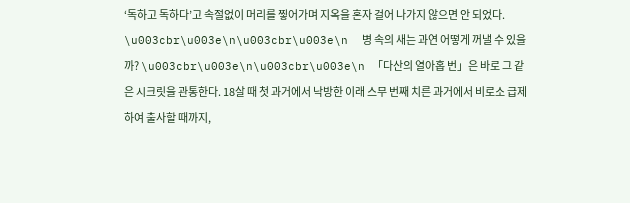‘독하고 독하다’고 속절없이 머리를 찧어가며 지옥을 혼자 걸어 나가지 않으면 안 되었다. \u003cbr\u003e\n\u003cbr\u003e\n  병 속의 새는 과연 어떻게 꺼낼 수 있을까? \u003cbr\u003e\n\u003cbr\u003e\n 「다산의 열아홉 번」은 바로 그 같은 시크릿을 관통한다. 18살 때 첫 과거에서 낙방한 이래 스무 번째 치른 과거에서 비로소 급제하여 출사할 때까지,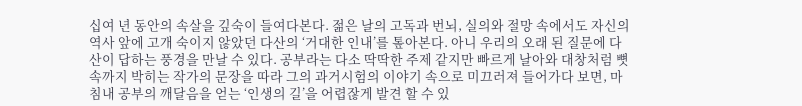십여 년 동안의 속살을 깊숙이 들여다본다. 젊은 날의 고독과 번뇌, 실의와 절망 속에서도 자신의 역사 앞에 고개 숙이지 않았던 다산의 ‘거대한 인내’를 톺아본다. 아니 우리의 오래 된 질문에 다산이 답하는 풍경을 만날 수 있다. 공부라는 다소 딱딱한 주제 같지만 빠르게 날아와 대창처럼 뼛속까지 박히는 작가의 문장을 따라 그의 과거시험의 이야기 속으로 미끄러져 들어가다 보면, 마침내 공부의 깨달음을 얻는 ‘인생의 길’을 어렵잖게 발견 할 수 있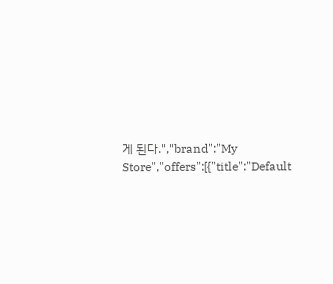게 된다.","brand":"My Store","offers":[{"title":"Default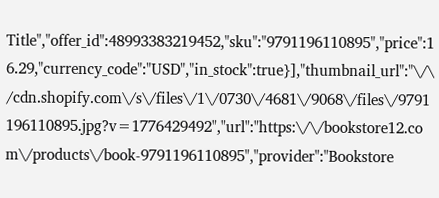Title","offer_id":48993383219452,"sku":"9791196110895","price":16.29,"currency_code":"USD","in_stock":true}],"thumbnail_url":"\/\/cdn.shopify.com\/s\/files\/1\/0730\/4681\/9068\/files\/9791196110895.jpg?v=1776429492","url":"https:\/\/bookstore12.com\/products\/book-9791196110895","provider":"Bookstore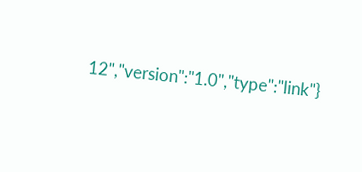12","version":"1.0","type":"link"}